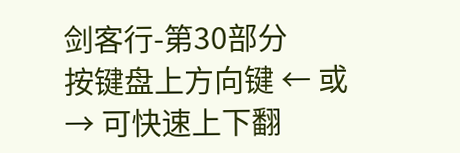剑客行-第30部分
按键盘上方向键 ← 或 → 可快速上下翻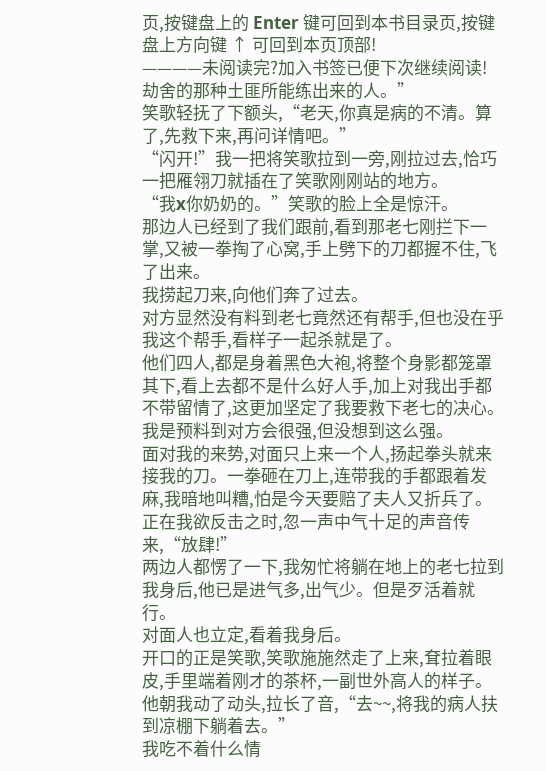页,按键盘上的 Enter 键可回到本书目录页,按键盘上方向键 ↑ 可回到本页顶部!
————未阅读完?加入书签已便下次继续阅读!
劫舍的那种土匪所能练出来的人。”
笑歌轻抚了下额头,“老天,你真是病的不清。算了,先救下来,再问详情吧。”
“闪开!”我一把将笑歌拉到一旁,刚拉过去,恰巧一把雁翎刀就插在了笑歌刚刚站的地方。
“我x你奶奶的。”笑歌的脸上全是惊汗。
那边人已经到了我们跟前,看到那老七刚拦下一掌,又被一拳掏了心窝,手上劈下的刀都握不住,飞了出来。
我捞起刀来,向他们奔了过去。
对方显然没有料到老七竟然还有帮手,但也没在乎我这个帮手,看样子一起杀就是了。
他们四人,都是身着黑色大袍,将整个身影都笼罩其下,看上去都不是什么好人手,加上对我出手都不带留情了,这更加坚定了我要救下老七的决心。
我是预料到对方会很强,但没想到这么强。
面对我的来势,对面只上来一个人,扬起拳头就来接我的刀。一拳砸在刀上,连带我的手都跟着发麻,我暗地叫糟,怕是今天要赔了夫人又折兵了。
正在我欲反击之时,忽一声中气十足的声音传来,“放肆!”
两边人都愣了一下,我匆忙将躺在地上的老七拉到我身后,他已是进气多,出气少。但是歹活着就行。
对面人也立定,看着我身后。
开口的正是笑歌,笑歌施施然走了上来,耷拉着眼皮,手里端着刚才的茶杯,一副世外高人的样子。
他朝我动了动头,拉长了音,“去~~,将我的病人扶到凉棚下躺着去。”
我吃不着什么情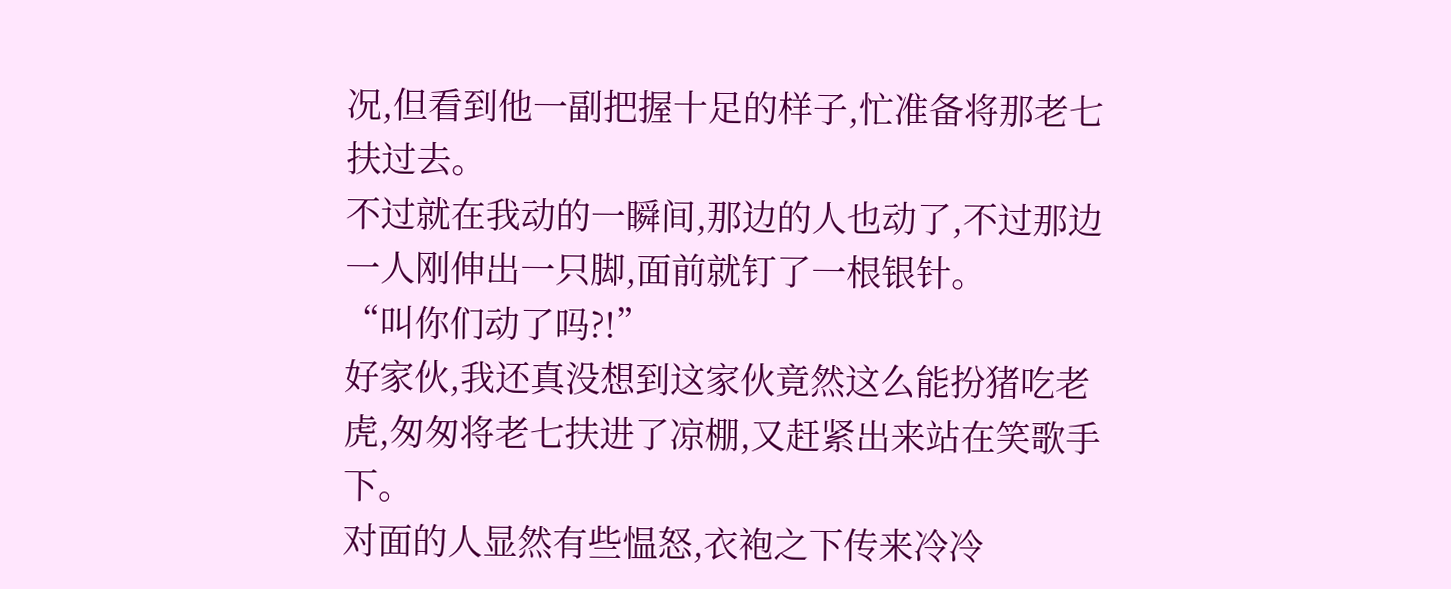况,但看到他一副把握十足的样子,忙准备将那老七扶过去。
不过就在我动的一瞬间,那边的人也动了,不过那边一人刚伸出一只脚,面前就钉了一根银针。
“叫你们动了吗?!”
好家伙,我还真没想到这家伙竟然这么能扮猪吃老虎,匆匆将老七扶进了凉棚,又赶紧出来站在笑歌手下。
对面的人显然有些愠怒,衣袍之下传来冷冷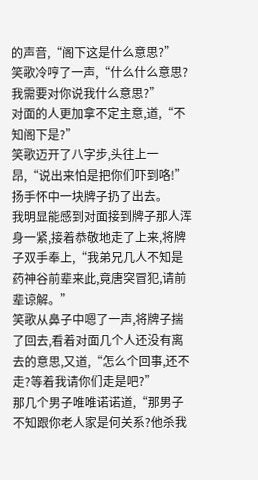的声音,“阁下这是什么意思?”
笑歌冷哼了一声,“什么什么意思?我需要对你说我什么意思?”
对面的人更加拿不定主意,道,“不知阁下是?”
笑歌迈开了八字步,头往上一昂,“说出来怕是把你们吓到咯!”扬手怀中一块牌子扔了出去。
我明显能感到对面接到牌子那人浑身一紧,接着恭敬地走了上来,将牌子双手奉上,“我弟兄几人不知是药神谷前辈来此,竟唐突冒犯,请前辈谅解。”
笑歌从鼻子中嗯了一声,将牌子揣了回去,看着对面几个人还没有离去的意思,又道,“怎么个回事,还不走?等着我请你们走是吧?”
那几个男子唯唯诺诺道,“那男子不知跟你老人家是何关系?他杀我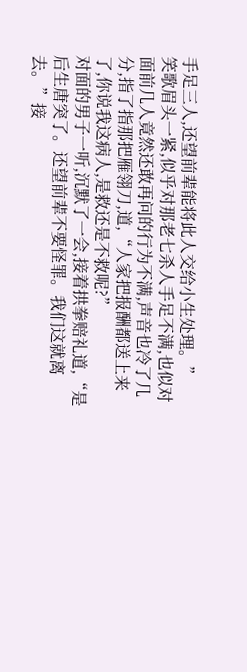手足三人,还望前辈能将此人交给小生处理。”
笑歌眉头一紧,似乎对那老七杀人手足不满,也似对面前几人竟然还敢再问的行为不满,声音也冷了几分,指了指那把雁翎刀,道,“人家把报酬都送上来了,你说我这病人,是救还是不救呢?”
对面的男子一听,沉默了一会,接着拱拳赔礼道,“是后生唐突了。还望前辈不要怪罪。我们这就离去。”接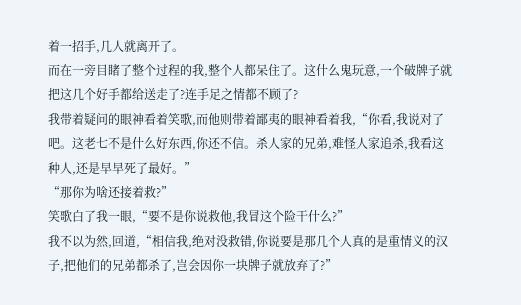着一招手,几人就离开了。
而在一旁目睹了整个过程的我,整个人都呆住了。这什么鬼玩意,一个破牌子就把这几个好手都给送走了?连手足之情都不顾了?
我带着疑问的眼神看着笑歌,而他则带着鄙夷的眼神看着我,“你看,我说对了吧。这老七不是什么好东西,你还不信。杀人家的兄弟,难怪人家追杀,我看这种人,还是早早死了最好。”
“那你为啥还接着救?”
笑歌白了我一眼,“要不是你说救他,我冒这个险干什么?”
我不以为然,回道,“相信我,绝对没救错,你说要是那几个人真的是重情义的汉子,把他们的兄弟都杀了,岂会因你一块牌子就放弃了?”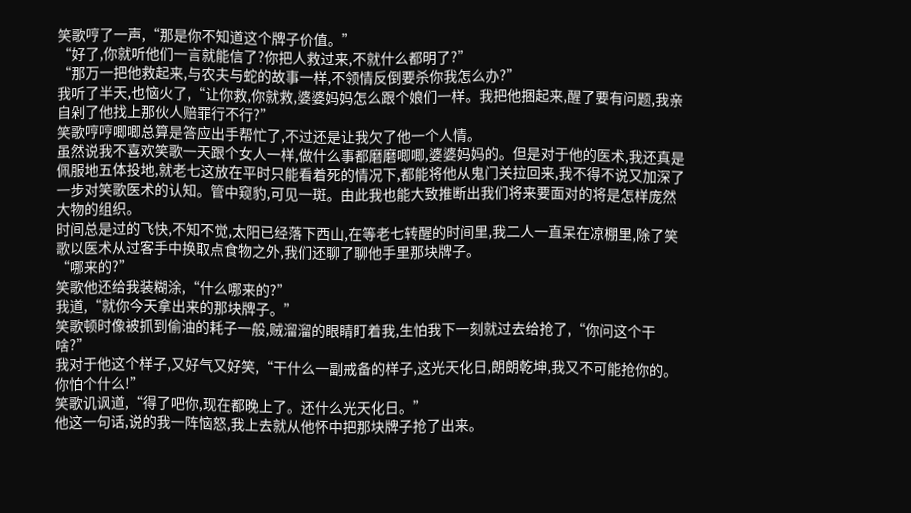笑歌哼了一声,“那是你不知道这个牌子价值。”
“好了,你就听他们一言就能信了?你把人救过来,不就什么都明了?”
“那万一把他救起来,与农夫与蛇的故事一样,不领情反倒要杀你我怎么办?”
我听了半天,也恼火了,“让你救,你就救,婆婆妈妈怎么跟个娘们一样。我把他捆起来,醒了要有问题,我亲自剁了他找上那伙人赔罪行不行?”
笑歌哼哼唧唧总算是答应出手帮忙了,不过还是让我欠了他一个人情。
虽然说我不喜欢笑歌一天跟个女人一样,做什么事都磨磨唧唧,婆婆妈妈的。但是对于他的医术,我还真是佩服地五体投地,就老七这放在平时只能看着死的情况下,都能将他从鬼门关拉回来,我不得不说又加深了一步对笑歌医术的认知。管中窥豹,可见一斑。由此我也能大致推断出我们将来要面对的将是怎样庞然大物的组织。
时间总是过的飞快,不知不觉,太阳已经落下西山,在等老七转醒的时间里,我二人一直呆在凉棚里,除了笑歌以医术从过客手中换取点食物之外,我们还聊了聊他手里那块牌子。
“哪来的?”
笑歌他还给我装糊涂,“什么哪来的?”
我道,“就你今天拿出来的那块牌子。”
笑歌顿时像被抓到偷油的耗子一般,贼溜溜的眼睛盯着我,生怕我下一刻就过去给抢了,“你问这个干啥?”
我对于他这个样子,又好气又好笑,“干什么一副戒备的样子,这光天化日,朗朗乾坤,我又不可能抢你的。你怕个什么!”
笑歌讥讽道,“得了吧你,现在都晚上了。还什么光天化日。”
他这一句话,说的我一阵恼怒,我上去就从他怀中把那块牌子抢了出来。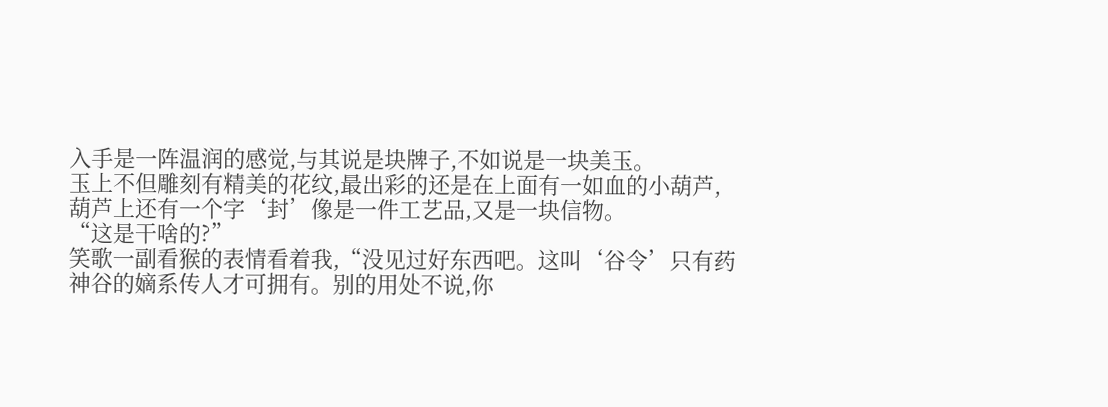入手是一阵温润的感觉,与其说是块牌子,不如说是一块美玉。
玉上不但雕刻有精美的花纹,最出彩的还是在上面有一如血的小葫芦,葫芦上还有一个字‘封’像是一件工艺品,又是一块信物。
“这是干啥的?”
笑歌一副看猴的表情看着我,“没见过好东西吧。这叫‘谷令’只有药神谷的嫡系传人才可拥有。别的用处不说,你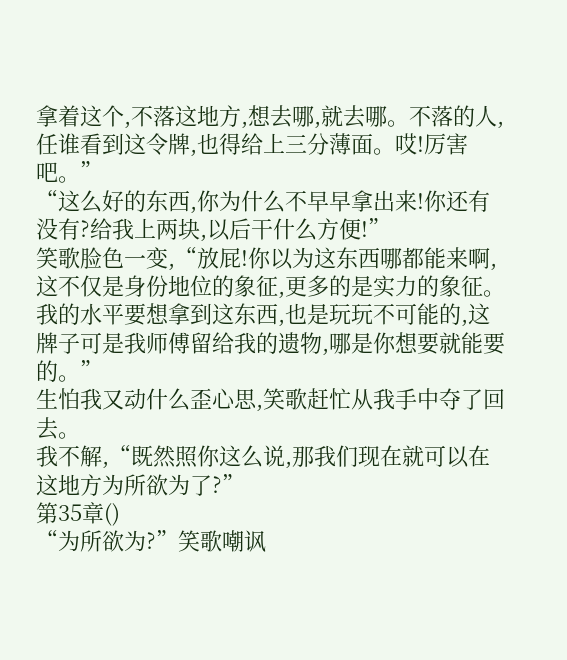拿着这个,不落这地方,想去哪,就去哪。不落的人,任谁看到这令牌,也得给上三分薄面。哎!厉害吧。”
“这么好的东西,你为什么不早早拿出来!你还有没有?给我上两块,以后干什么方便!”
笑歌脸色一变,“放屁!你以为这东西哪都能来啊,这不仅是身份地位的象征,更多的是实力的象征。我的水平要想拿到这东西,也是玩玩不可能的,这牌子可是我师傅留给我的遗物,哪是你想要就能要的。”
生怕我又动什么歪心思,笑歌赶忙从我手中夺了回去。
我不解,“既然照你这么说,那我们现在就可以在这地方为所欲为了?”
第35章()
“为所欲为?”笑歌嘲讽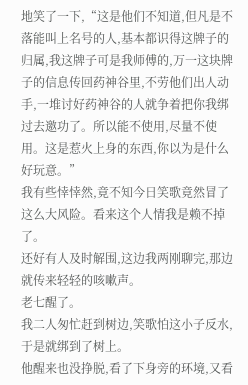地笑了一下,“这是他们不知道,但凡是不落能叫上名号的人,基本都识得这牌子的归属,我这牌子可是我师傅的,万一这块牌子的信息传回药神谷里,不劳他们出人动手,一堆讨好药神谷的人就争着把你我绑过去邀功了。所以能不使用,尽量不使用。这是惹火上身的东西,你以为是什么好玩意。”
我有些悻悻然,竟不知今日笑歌竟然冒了这么大风险。看来这个人情我是赖不掉了。
还好有人及时解围,这边我两刚聊完,那边就传来轻轻的咳嗽声。
老七醒了。
我二人匆忙赶到树边,笑歌怕这小子反水,于是就绑到了树上。
他醒来也没挣脱,看了下身旁的环境,又看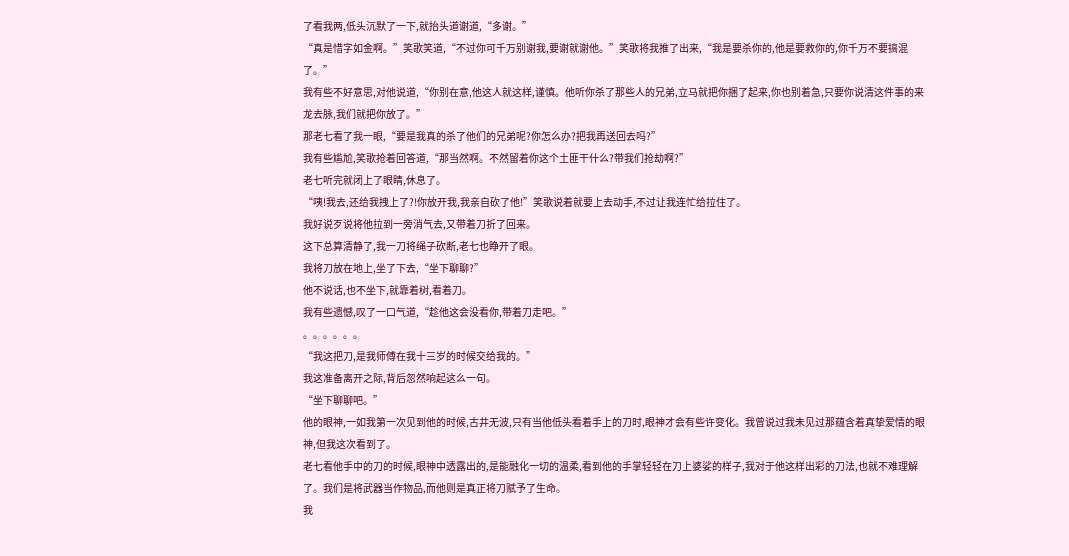了看我两,低头沉默了一下,就抬头道谢道,“多谢。”
“真是惜字如金啊。”笑歌笑道,“不过你可千万别谢我,要谢就谢他。”笑歌将我推了出来,“我是要杀你的,他是要救你的,你千万不要搞混了。”
我有些不好意思,对他说道,“你别在意,他这人就这样,谨慎。他听你杀了那些人的兄弟,立马就把你捆了起来,你也别着急,只要你说清这件事的来龙去脉,我们就把你放了。”
那老七看了我一眼,“要是我真的杀了他们的兄弟呢?你怎么办?把我再送回去吗?”
我有些尴尬,笑歌抢着回答道,“那当然啊。不然留着你这个土匪干什么?带我们抢劫啊?”
老七听完就闭上了眼睛,休息了。
“咦!我去,还给我拽上了?!你放开我,我亲自砍了他!”笑歌说着就要上去动手,不过让我连忙给拉住了。
我好说歹说将他拉到一旁消气去,又带着刀折了回来。
这下总算清静了,我一刀将绳子砍断,老七也睁开了眼。
我将刀放在地上,坐了下去,“坐下聊聊?”
他不说话,也不坐下,就靠着树,看着刀。
我有些遗憾,叹了一口气道,“趁他这会没看你,带着刀走吧。”
。。。。。。
“我这把刀,是我师傅在我十三岁的时候交给我的。”
我这准备离开之际,背后忽然响起这么一句。
“坐下聊聊吧。”
他的眼神,一如我第一次见到他的时候,古井无波,只有当他低头看着手上的刀时,眼神才会有些许变化。我曾说过我未见过那蕴含着真挚爱情的眼神,但我这次看到了。
老七看他手中的刀的时候,眼神中透露出的,是能融化一切的温柔,看到他的手掌轻轻在刀上婆娑的样子,我对于他这样出彩的刀法,也就不难理解了。我们是将武器当作物品,而他则是真正将刀赋予了生命。
我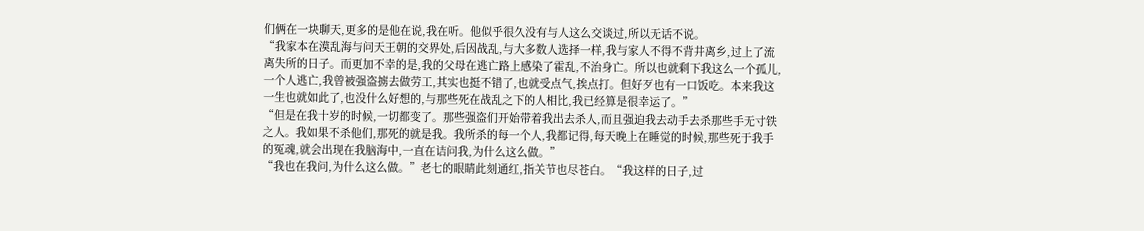们俩在一块聊天,更多的是他在说,我在听。他似乎很久没有与人这么交谈过,所以无话不说。
“我家本在漠乱海与问天王朝的交界处,后因战乱,与大多数人选择一样,我与家人不得不背井离乡,过上了流离失所的日子。而更加不幸的是,我的父母在逃亡路上感染了霍乱,不治身亡。所以也就剩下我这么一个孤儿,一个人逃亡,我曾被强盗掳去做劳工,其实也挺不错了,也就受点气,挨点打。但好歹也有一口饭吃。本来我这一生也就如此了,也没什么好想的,与那些死在战乱之下的人相比,我已经算是很幸运了。”
“但是在我十岁的时候,一切都变了。那些强盗们开始带着我出去杀人,而且强迫我去动手去杀那些手无寸铁之人。我如果不杀他们,那死的就是我。我所杀的每一个人,我都记得,每天晚上在睡觉的时候,那些死于我手的冤魂,就会出现在我脑海中,一直在诘问我,为什么这么做。”
“我也在我问,为什么这么做。”老七的眼睛此刻通红,指关节也尽苍白。“我这样的日子,过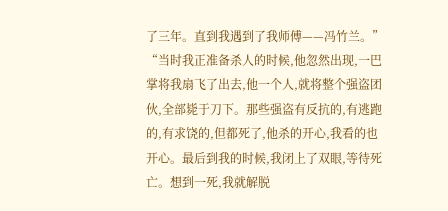了三年。直到我遇到了我师傅——冯竹兰。”
“当时我正准备杀人的时候,他忽然出现,一巴掌将我扇飞了出去,他一个人,就将整个强盗团伙,全部毙于刀下。那些强盗有反抗的,有逃跑的,有求饶的,但都死了,他杀的开心,我看的也开心。最后到我的时候,我闭上了双眼,等待死亡。想到一死,我就解脱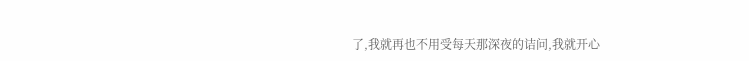了,我就再也不用受每天那深夜的诘问,我就开心